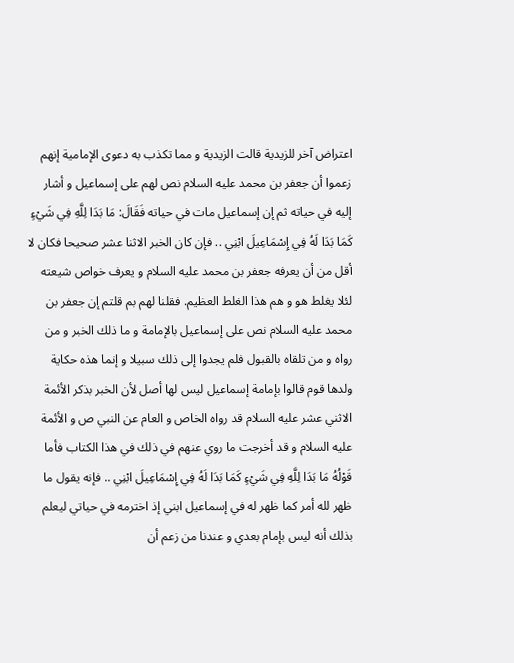اعتراض آخر للزيدية قالت الزيدية و مما تكذب به دعوى الإمامية إنهم زعموا أن جعفر بن محمد عليه السلام نص لهم على إسماعيل و أشار إليه في حياته ثم إن إسماعيل مات في حياته فَقَالَ: مَا بَدَا لِلَّهِ فِي شَيْءٍ كَمَا بَدَا لَهُ فِي إِسْمَاعِيلَ ابْنِي .. فإن كان الخبر الاثنا عشر صحيحا فكان لا أقل من أن يعرفه جعفر بن محمد عليه السلام و يعرف خواص شيعته لئلا يغلط هو و هم هذا الغلط العظيم. فقلنا لهم بم قلتم إن جعفر بن محمد عليه السلام نص على إسماعيل بالإمامة و ما ذلك الخبر و من رواه و من تلقاه بالقبول فلم يجدوا إلى ذلك سبيلا و إنما هذه حكاية ولدها قوم قالوا بإمامة إسماعيل ليس لها أصل لأن الخبر بذكر الأئمة الاثني عشر عليه السلام قد رواه الخاص و العام عن النبي ص و الأئمة عليه السلام و قد أخرجت ما روي عنهم في ذلك في هذا الكتاب فأما قَوْلُهُ مَا بَدَا لِلَّهِ فِي شَيْءٍ كَمَا بَدَا لَهُ فِي إِسْمَاعِيلَ ابْنِي .. فإنه يقول ما ظهر لله أمر كما ظهر له في إسماعيل ابني إذ اخترمه في حياتي ليعلم بذلك أنه ليس بإمام بعدي و عندنا من زعم أن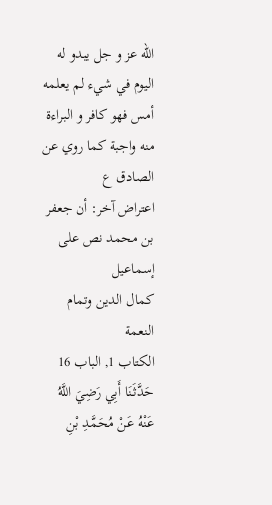الله عز و جل يبدو له اليوم في شيء لم يعلمه أمس فهو كافر و البراءة منه واجبة كما روي عن الصادق ع
اعتراض آخر: أن جعفر بن محمد نص على إسماعيل
كمال الدين وتمام النعمة
الكتاب 1, الباب 16
حَدَّثَنَا أَبِي رَضِيَ اللَّهُ عَنْهُ عَنْ مُحَمَّدِ بْنِ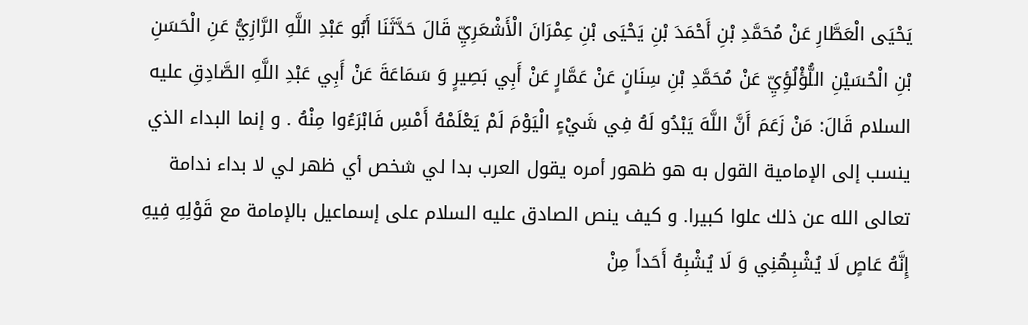يَحْيَى الْعَطَّارِ عَنْ مُحَمَّدِ بْنِ أَحْمَدَ بْنِ يَحْيَى بْنِ عِمْرَانَ الْأَشْعَرِيِّ قَالَ حَدَّثَنَا أَبُو عَبْدِ اللَّهِ الرَّازِيُّ عَنِ الْحَسَنِ بْنِ الْحُسَيْنِ اللُّؤْلُؤِيِّ عَنْ مُحَمَّدِ بْنِ سِنَانٍ عَنْ عَمَّارٍ عَنْ أَبِي بَصِيرٍ وَ سَمَاعَةَ عَنْ أَبِي عَبْدِ اللَّهِ الصَّادِقِ عليه السلام قَالَ: مَنْ زَعَمَ أَنَّ اللَّهَ يَبْدُو لَهُ فِي شَيْءٍ الْيَوْمَ لَمْ يَعْلَمْهُ أَمْسِ فَابْرَءُوا مِنْهُ . و إنما البداء الذي ينسب إلى الإمامية القول به هو ظهور أمره يقول العرب بدا لي شخص أي ظهر لي لا بداء ندامة تعالى الله عن ذلك علوا كبيرا. و كيف ينص الصادق عليه السلام على إسماعيل بالإمامة مع قَوْلِهِ فِيهِ إِنَّهُ عَاصٍ لَا يُشْبِهُنِي وَ لَا يُشْبِهُ أَحَداً مِنْ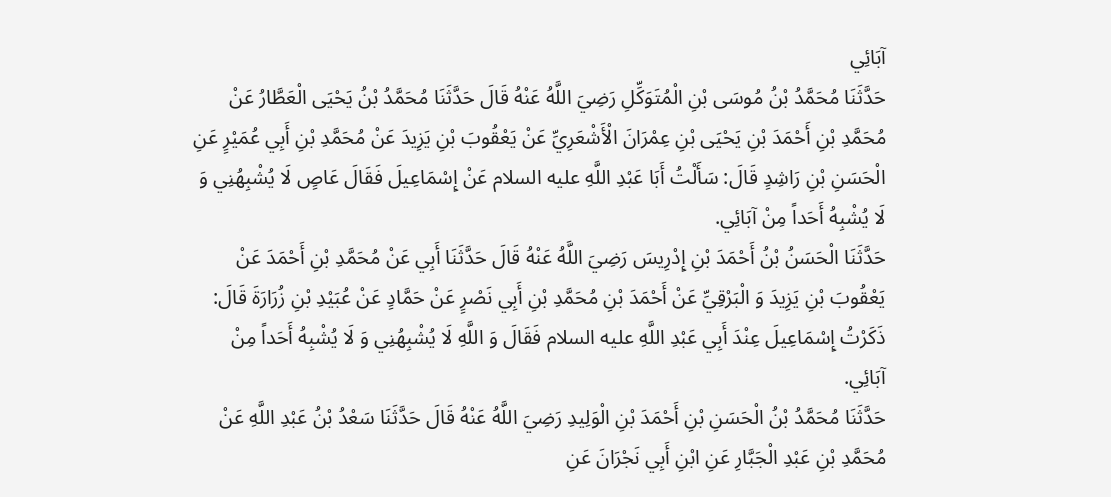آبَائِي
حَدَّثَنَا مُحَمَّدُ بْنُ مُوسَى بْنِ الْمُتَوَكِّلِ رَضِيَ اللَّهُ عَنْهُ قَالَ حَدَّثَنَا مُحَمَّدُ بْنُ يَحْيَى الْعَطَّارُ عَنْ مُحَمَّدِ بْنِ أَحْمَدَ بْنِ يَحْيَى بْنِ عِمْرَانَ الْأَشْعَرِيِّ عَنْ يَعْقُوبَ بْنِ يَزِيدَ عَنْ مُحَمَّدِ بْنِ أَبِي عُمَيْرٍ عَنِ الْحَسَنِ بْنِ رَاشِدٍ قَالَ: سَأَلْتُ أَبَا عَبْدِ اللَّهِ عليه السلام عَنْ إِسْمَاعِيلَ فَقَالَ عَاصٍ لَا يُشْبِهُنِي وَ لَا يُشْبِهُ أَحَداً مِنْ آبَائِي.
حَدَّثَنَا الْحَسَنُ بْنُ أَحْمَدَ بْنِ إِدْرِيسَ رَضِيَ اللَّهُ عَنْهُ قَالَ حَدَّثَنَا أَبِي عَنْ مُحَمَّدِ بْنِ أَحْمَدَ عَنْ يَعْقُوبَ بْنِ يَزِيدَ وَ الْبَرْقِيِّ عَنْ أَحْمَدَ بْنِ مُحَمَّدِ بْنِ أَبِي نَصْرٍ عَنْ حَمَّادٍ عَنْ عُبَيْدِ بْنِ زُرَارَةَ قَالَ: ذَكَرْتُ إِسْمَاعِيلَ عِنْدَ أَبِي عَبْدِ اللَّهِ عليه السلام فَقَالَ وَ اللَّهِ لَا يُشْبِهُنِي وَ لَا يُشْبِهُ أَحَداً مِنْ آبَائِي.
حَدَّثَنَا مُحَمَّدُ بْنُ الْحَسَنِ بْنِ أَحْمَدَ بْنِ الْوَلِيدِ رَضِيَ اللَّهُ عَنْهُ قَالَ حَدَّثَنَا سَعْدُ بْنُ عَبْدِ اللَّهِ عَنْ مُحَمَّدِ بْنِ عَبْدِ الْجَبَّارِ عَنِ ابْنِ أَبِي نَجْرَانَ عَنِ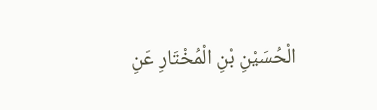الْحُسَيْنِ بْنِ الْمُخْتَارِ عَنِ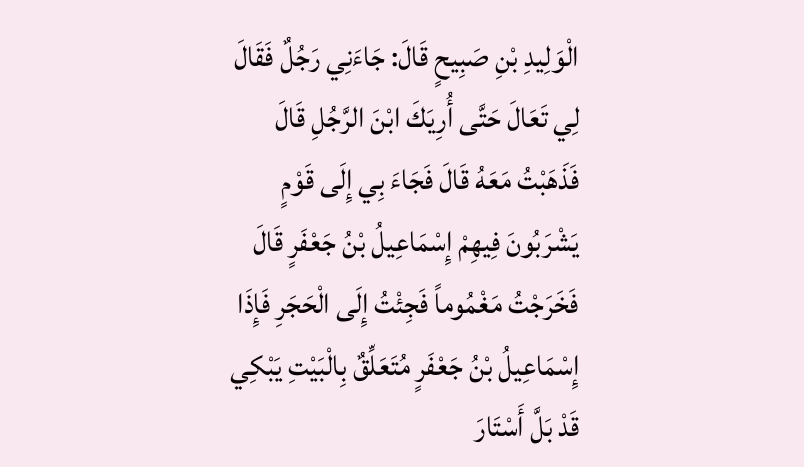الْوَلِيدِ بْنِ صَبِيحٍ قَالَ: جَاءَنِي رَجُلٌ فَقَالَ لِي تَعَالَ حَتَّى أُرِيَكَ ابْنَ الرَّجُلِ قَالَ فَذَهَبْتُ مَعَهُ قَالَ فَجَاءَ بِي إِلَى قَوْمٍ يَشْرَبُونَ فِيهِمْ إِسْمَاعِيلُ بْنُ جَعْفَرٍ قَالَ فَخَرَجْتُ مَغْمُوماً فَجِئْتُ إِلَى الْحَجَرِ فَإِذَا إِسْمَاعِيلُ بْنُ جَعْفَرٍ مُتَعَلِّقٌ بِالْبَيْتِ يَبْكِي قَدْ بَلَّ أَسْتَارَ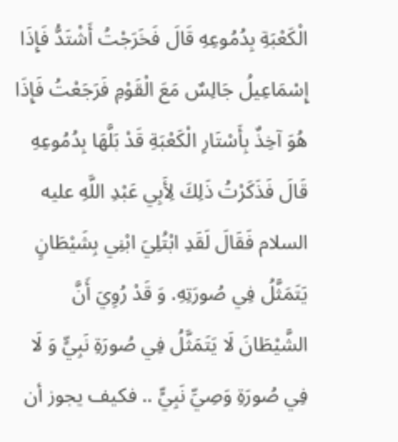الْكَعْبَةِ بِدُمُوعِهِ قَالَ فَخَرَجْتُ أَشْتَدُّ فَإِذَا إِسْمَاعِيلُ جَالِسٌ مَعَ الْقَوْمِ فَرَجَعْتُ فَإِذَا هُوَ آخِذٌ بِأَسْتَارِ الْكَعْبَةِ قَدْ بَلَّهَا بِدُمُوعِهِ قَالَ فَذَكَرْتُ ذَلِكَ لِأَبِي عَبْدِ اللَّهِ عليه السلام فَقَالَ لَقَدِ ابْتُلِيَ ابْنِي بِشَيْطَانٍ يَتَمَثَّلُ فِي صُورَتِهِ. وَ قَدْ رُوِيَ أَنَّ الشَّيْطَانَ لَا يَتَمَثَّلُ فِي صُورَةِ نَبِيٍّ وَ لَا فِي صُورَةِ وَصِيِّ نَبِيٍّ .. فكيف يجوز أن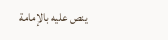ينص عليه بالإمامة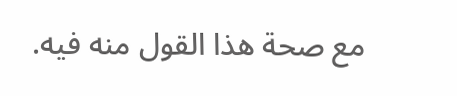مع صحة هذا القول منه فيه.